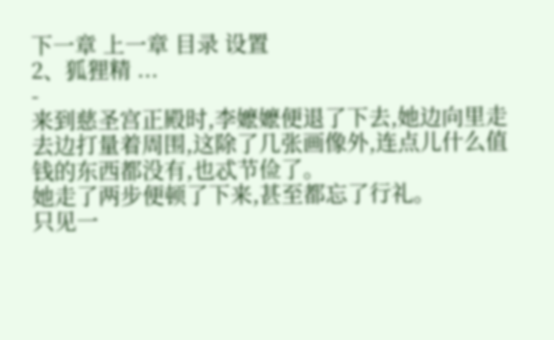下一章 上一章 目录 设置
2、狐狸精 ...
-
来到慈圣宫正殿时,李嬷嬷便退了下去,她边向里走去边打量着周围,这除了几张画像外,连点儿什么值钱的东西都没有,也忒节俭了。
她走了两步便顿了下来,甚至都忘了行礼。
只见一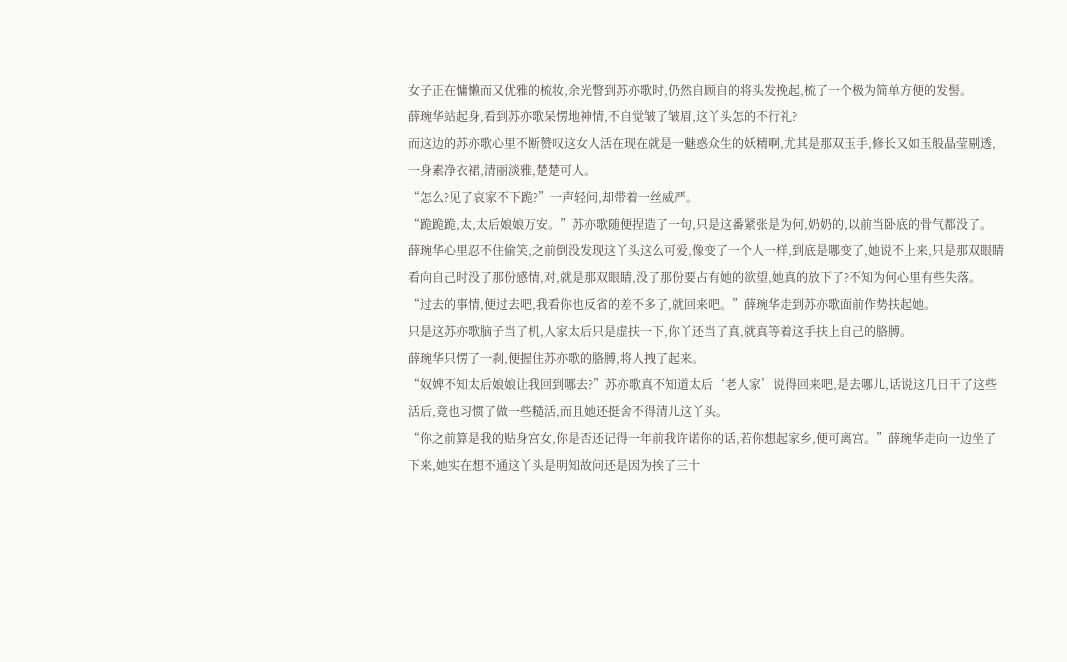女子正在慵懒而又优雅的梳妆,余光瞥到苏亦歌时,仍然自顾自的将头发挽起,梳了一个极为简单方便的发髻。
薛琬华站起身,看到苏亦歌呆愣地神情,不自觉皱了皱眉,这丫头怎的不行礼?
而这边的苏亦歌心里不断赞叹这女人活在现在就是一魅惑众生的妖精啊,尤其是那双玉手,修长又如玉般晶莹剔透,一身素净衣裙,清丽淡雅,楚楚可人。
“怎么?见了哀家不下跪?”一声轻问,却带着一丝威严。
“跪跪跪,太,太后娘娘万安。”苏亦歌随便捏造了一句,只是这番紧张是为何,奶奶的,以前当卧底的骨气都没了。
薛琬华心里忍不住偷笑,之前倒没发现这丫头这么可爱,像变了一个人一样,到底是哪变了,她说不上来,只是那双眼睛看向自己时没了那份感情,对,就是那双眼睛,没了那份要占有她的欲望,她真的放下了?不知为何心里有些失落。
“过去的事情,便过去吧,我看你也反省的差不多了,就回来吧。”薛琬华走到苏亦歌面前作势扶起她。
只是这苏亦歌脑子当了机,人家太后只是虚扶一下,你丫还当了真,就真等着这手扶上自己的胳膊。
薛琬华只愣了一刹,便握住苏亦歌的胳膊,将人拽了起来。
“奴婢不知太后娘娘让我回到哪去?”苏亦歌真不知道太后‘老人家’说得回来吧,是去哪儿,话说这几日干了这些活后,竟也习惯了做一些糙活,而且她还挺舍不得清儿这丫头。
“你之前算是我的贴身宫女,你是否还记得一年前我许诺你的话,若你想起家乡,便可离宫。”薛琬华走向一边坐了下来,她实在想不通这丫头是明知故问还是因为挨了三十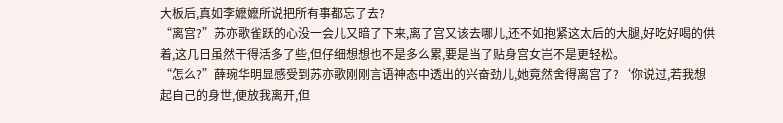大板后,真如李嬷嬷所说把所有事都忘了去?
“离宫?”苏亦歌雀跃的心没一会儿又暗了下来,离了宫又该去哪儿,还不如抱紧这太后的大腿,好吃好喝的供着,这几日虽然干得活多了些,但仔细想想也不是多么累,要是当了贴身宫女岂不是更轻松。
“怎么?”薛琬华明显感受到苏亦歌刚刚言语神态中透出的兴奋劲儿,她竟然舍得离宫了?‘你说过,若我想起自己的身世,便放我离开,但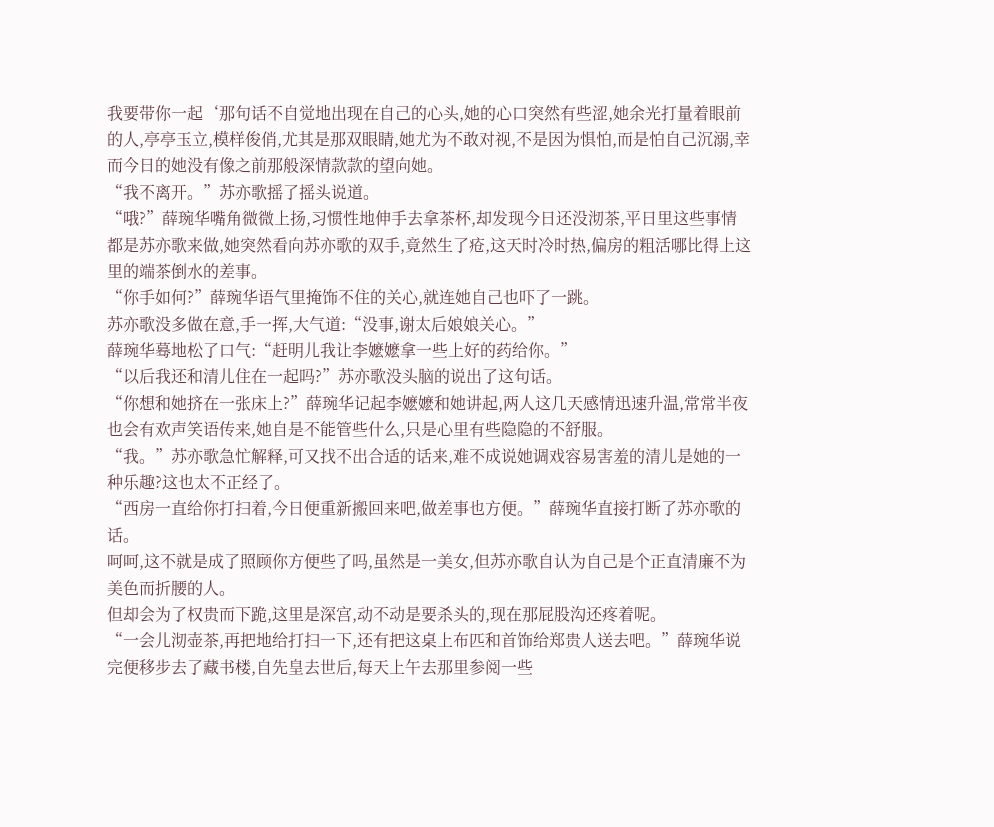我要带你一起‘那句话不自觉地出现在自己的心头,她的心口突然有些涩,她余光打量着眼前的人,亭亭玉立,模样俊俏,尤其是那双眼睛,她尤为不敢对视,不是因为惧怕,而是怕自己沉溺,幸而今日的她没有像之前那般深情款款的望向她。
“我不离开。”苏亦歌摇了摇头说道。
“哦?”薛琬华嘴角微微上扬,习惯性地伸手去拿茶杯,却发现今日还没沏茶,平日里这些事情都是苏亦歌来做,她突然看向苏亦歌的双手,竟然生了疮,这天时冷时热,偏房的粗活哪比得上这里的端茶倒水的差事。
“你手如何?”薛琬华语气里掩饰不住的关心,就连她自己也吓了一跳。
苏亦歌没多做在意,手一挥,大气道:“没事,谢太后娘娘关心。”
薛琬华蓦地松了口气:“赶明儿我让李嬷嬷拿一些上好的药给你。”
“以后我还和清儿住在一起吗?”苏亦歌没头脑的说出了这句话。
“你想和她挤在一张床上?”薛琬华记起李嬷嬷和她讲起,两人这几天感情迅速升温,常常半夜也会有欢声笑语传来,她自是不能管些什么,只是心里有些隐隐的不舒服。
“我。”苏亦歌急忙解释,可又找不出合适的话来,难不成说她调戏容易害羞的清儿是她的一种乐趣?这也太不正经了。
“西房一直给你打扫着,今日便重新搬回来吧,做差事也方便。”薛琬华直接打断了苏亦歌的话。
呵呵,这不就是成了照顾你方便些了吗,虽然是一美女,但苏亦歌自认为自己是个正直清廉不为美色而折腰的人。
但却会为了权贵而下跪,这里是深宫,动不动是要杀头的,现在那屁股沟还疼着呢。
“一会儿沏壶茶,再把地给打扫一下,还有把这桌上布匹和首饰给郑贵人送去吧。”薛琬华说完便移步去了藏书楼,自先皇去世后,每天上午去那里参阅一些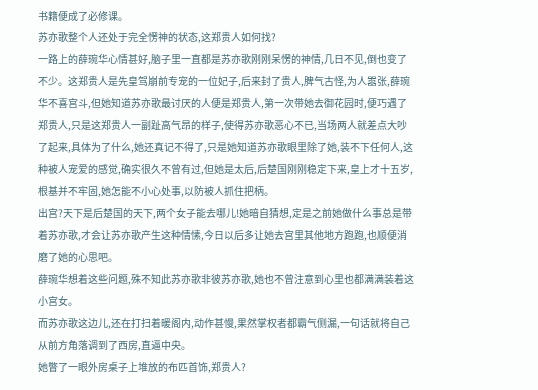书籍便成了必修课。
苏亦歌整个人还处于完全愣神的状态,这郑贵人如何找?
一路上的薛琬华心情甚好,脑子里一直都是苏亦歌刚刚呆愣的神情,几日不见,倒也变了不少。这郑贵人是先皇驾崩前专宠的一位妃子,后来封了贵人,脾气古怪,为人嚣张,薛琬华不喜宫斗,但她知道苏亦歌最讨厌的人便是郑贵人,第一次带她去御花园时,便巧遇了郑贵人,只是这郑贵人一副趾高气昂的样子,使得苏亦歌恶心不已,当场两人就差点大吵了起来,具体为了什么,她还真记不得了,只是她知道苏亦歌眼里除了她,装不下任何人,这种被人宠爱的感觉,确实很久不曾有过,但她是太后,后楚国刚刚稳定下来,皇上才十五岁,根基并不牢固,她怎能不小心处事,以防被人抓住把柄。
出宫?天下是后楚国的天下,两个女子能去哪儿!她暗自猜想,定是之前她做什么事总是带着苏亦歌,才会让苏亦歌产生这种情愫,今日以后多让她去宫里其他地方跑跑,也顺便消磨了她的心思吧。
薛琬华想着这些问题,殊不知此苏亦歌非彼苏亦歌,她也不曾注意到心里也都满满装着这小宫女。
而苏亦歌这边儿,还在打扫着暖阁内,动作甚慢,果然掌权者都霸气侧漏,一句话就将自己从前方角落调到了西房,直逼中央。
她瞥了一眼外房桌子上堆放的布匹首饰,郑贵人?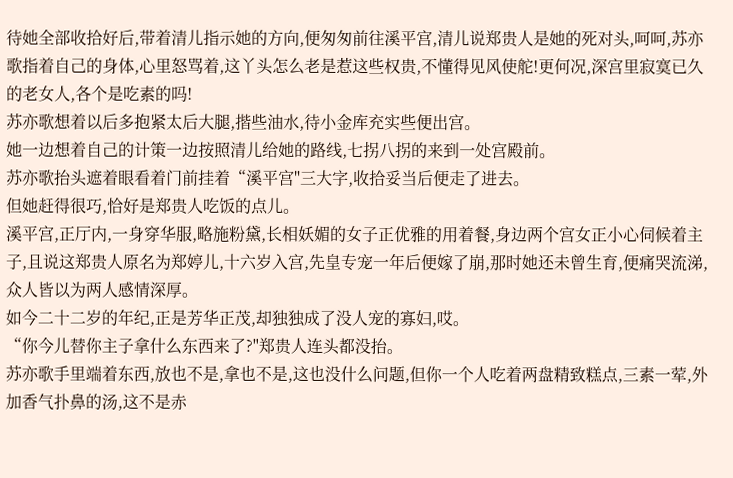待她全部收拾好后,带着清儿指示她的方向,便匆匆前往溪平宫,清儿说郑贵人是她的死对头,呵呵,苏亦歌指着自己的身体,心里怒骂着,这丫头怎么老是惹这些权贵,不懂得见风使舵!更何况,深宫里寂寞已久的老女人,各个是吃素的吗!
苏亦歌想着以后多抱紧太后大腿,揩些油水,待小金库充实些便出宫。
她一边想着自己的计策一边按照清儿给她的路线,七拐八拐的来到一处宫殿前。
苏亦歌抬头遮着眼看着门前挂着“溪平宫"三大字,收拾妥当后便走了进去。
但她赶得很巧,恰好是郑贵人吃饭的点儿。
溪平宫,正厅内,一身穿华服,略施粉黛,长相妖媚的女子正优雅的用着餐,身边两个宫女正小心伺候着主子,且说这郑贵人原名为郑婷儿,十六岁入宫,先皇专宠一年后便嫁了崩,那时她还未曾生育,便痛哭流涕,众人皆以为两人感情深厚。
如今二十二岁的年纪,正是芳华正茂,却独独成了没人宠的寡妇,哎。
“你今儿替你主子拿什么东西来了?"郑贵人连头都没抬。
苏亦歌手里端着东西,放也不是,拿也不是,这也没什么问题,但你一个人吃着两盘精致糕点,三素一荤,外加香气扑鼻的汤,这不是赤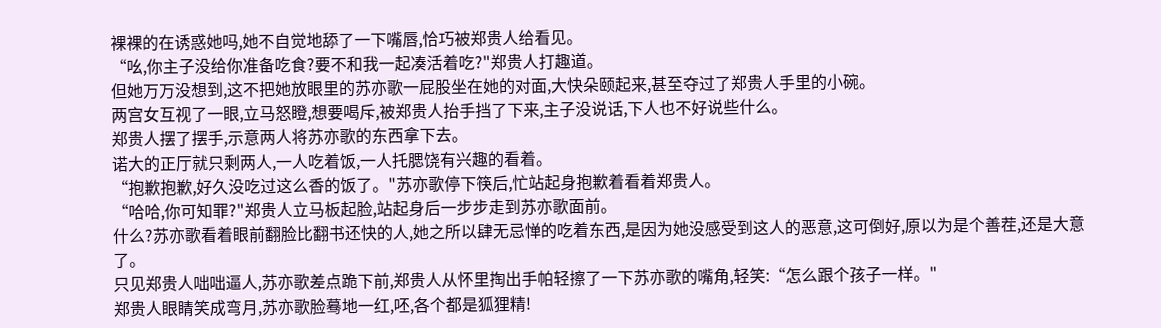裸裸的在诱惑她吗,她不自觉地舔了一下嘴唇,恰巧被郑贵人给看见。
“吆,你主子没给你准备吃食?要不和我一起凑活着吃?"郑贵人打趣道。
但她万万没想到,这不把她放眼里的苏亦歌一屁股坐在她的对面,大快朵颐起来,甚至夺过了郑贵人手里的小碗。
两宫女互视了一眼,立马怒瞪,想要喝斥,被郑贵人抬手挡了下来,主子没说话,下人也不好说些什么。
郑贵人摆了摆手,示意两人将苏亦歌的东西拿下去。
诺大的正厅就只剩两人,一人吃着饭,一人托腮饶有兴趣的看着。
“抱歉抱歉,好久没吃过这么香的饭了。"苏亦歌停下筷后,忙站起身抱歉着看着郑贵人。
“哈哈,你可知罪?"郑贵人立马板起脸,站起身后一步步走到苏亦歌面前。
什么?苏亦歌看着眼前翻脸比翻书还快的人,她之所以肆无忌惮的吃着东西,是因为她没感受到这人的恶意,这可倒好,原以为是个善茬,还是大意了。
只见郑贵人咄咄逼人,苏亦歌差点跪下前,郑贵人从怀里掏出手帕轻擦了一下苏亦歌的嘴角,轻笑:“怎么跟个孩子一样。"
郑贵人眼睛笑成弯月,苏亦歌脸蓦地一红,呸,各个都是狐狸精!